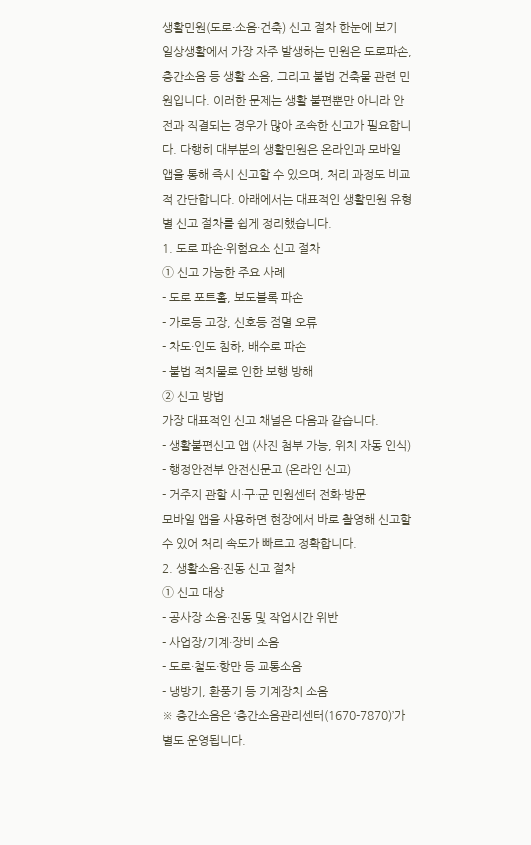생활민원(도로·소음·건축) 신고 절차 한눈에 보기
일상생활에서 가장 자주 발생하는 민원은 도로파손, 층간소음 등 생활 소음, 그리고 불법 건축물 관련 민원입니다. 이러한 문제는 생활 불편뿐만 아니라 안전과 직결되는 경우가 많아 조속한 신고가 필요합니다. 다행히 대부분의 생활민원은 온라인과 모바일 앱을 통해 즉시 신고할 수 있으며, 처리 과정도 비교적 간단합니다. 아래에서는 대표적인 생활민원 유형별 신고 절차를 쉽게 정리했습니다.
1. 도로 파손·위험요소 신고 절차
① 신고 가능한 주요 사례
- 도로 포트홀, 보도블록 파손
- 가로등 고장, 신호등 점멸 오류
- 차도·인도 침하, 배수로 파손
- 불법 적치물로 인한 보행 방해
② 신고 방법
가장 대표적인 신고 채널은 다음과 같습니다.
- 생활불편신고 앱 (사진 첨부 가능, 위치 자동 인식)
- 행정안전부 안전신문고 (온라인 신고)
- 거주지 관할 시·구·군 민원센터 전화·방문
모바일 앱을 사용하면 현장에서 바로 촬영해 신고할 수 있어 처리 속도가 빠르고 정확합니다.
2. 생활소음·진동 신고 절차
① 신고 대상
- 공사장 소음·진동 및 작업시간 위반
- 사업장/기계·장비 소음
- 도로·철도·항만 등 교통소음
- 냉방기, 환풍기 등 기계장치 소음
※ 층간소음은 ‘층간소음관리센터(1670-7870)’가 별도 운영됩니다.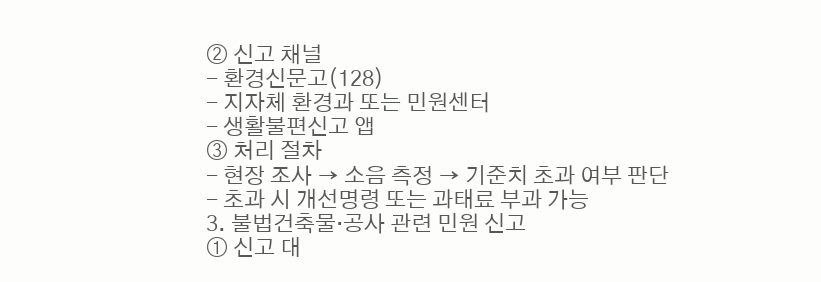② 신고 채널
- 환경신문고(128)
- 지자체 환경과 또는 민원센터
- 생활불편신고 앱
③ 처리 절차
- 현장 조사 → 소음 측정 → 기준치 초과 여부 판단
- 초과 시 개선명령 또는 과태료 부과 가능
3. 불법건축물·공사 관련 민원 신고
① 신고 대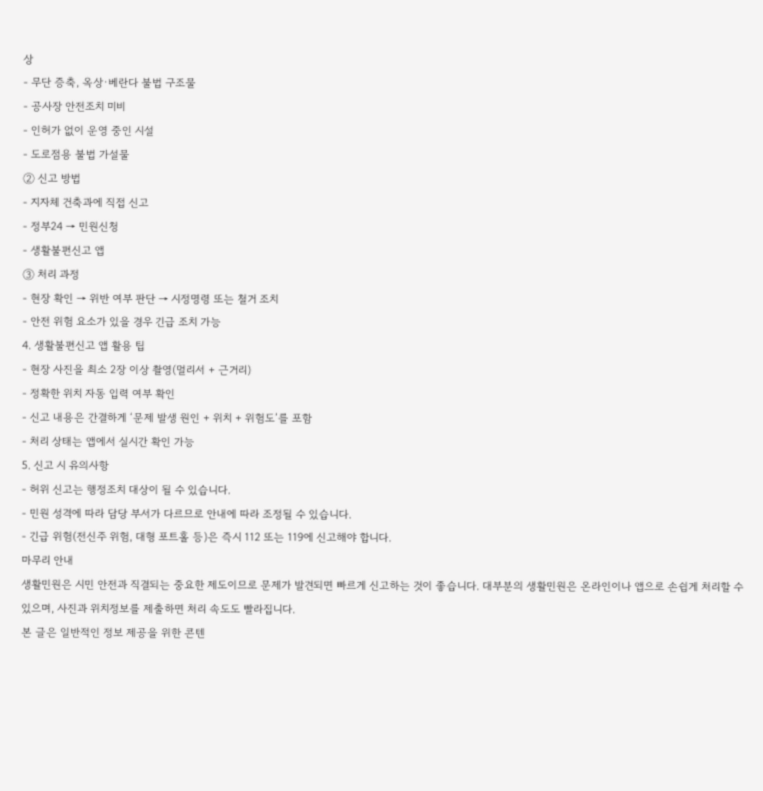상
- 무단 증축, 옥상·베란다 불법 구조물
- 공사장 안전조치 미비
- 인허가 없이 운영 중인 시설
- 도로점용 불법 가설물
② 신고 방법
- 지자체 건축과에 직접 신고
- 정부24 → 민원신청
- 생활불편신고 앱
③ 처리 과정
- 현장 확인 → 위반 여부 판단 → 시정명령 또는 철거 조치
- 안전 위험 요소가 있을 경우 긴급 조치 가능
4. 생활불편신고 앱 활용 팁
- 현장 사진을 최소 2장 이상 촬영(멀리서 + 근거리)
- 정확한 위치 자동 입력 여부 확인
- 신고 내용은 간결하게 ‘문제 발생 원인 + 위치 + 위험도’를 포함
- 처리 상태는 앱에서 실시간 확인 가능
5. 신고 시 유의사항
- 허위 신고는 행정조치 대상이 될 수 있습니다.
- 민원 성격에 따라 담당 부서가 다르므로 안내에 따라 조정될 수 있습니다.
- 긴급 위험(전신주 위험, 대형 포트홀 등)은 즉시 112 또는 119에 신고해야 합니다.
마무리 안내
생활민원은 시민 안전과 직결되는 중요한 제도이므로 문제가 발견되면 빠르게 신고하는 것이 좋습니다. 대부분의 생활민원은 온라인이나 앱으로 손쉽게 처리할 수 있으며, 사진과 위치정보를 제출하면 처리 속도도 빨라집니다.
본 글은 일반적인 정보 제공을 위한 콘텐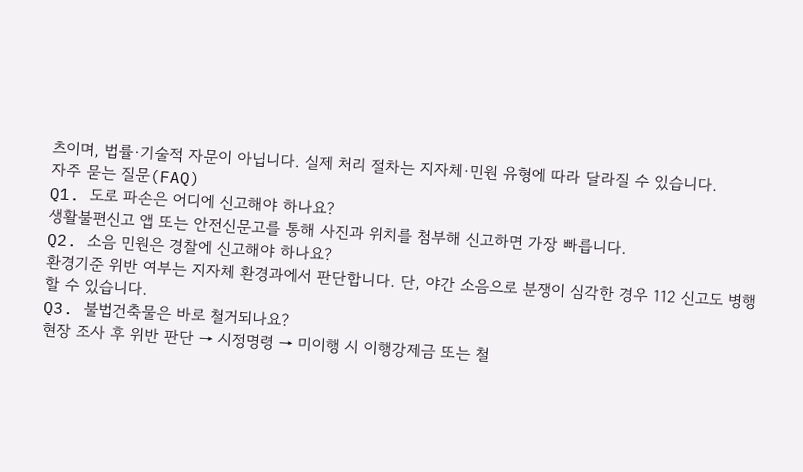츠이며, 법률·기술적 자문이 아닙니다. 실제 처리 절차는 지자체·민원 유형에 따라 달라질 수 있습니다.
자주 묻는 질문(FAQ)
Q1. 도로 파손은 어디에 신고해야 하나요?
생활불편신고 앱 또는 안전신문고를 통해 사진과 위치를 첨부해 신고하면 가장 빠릅니다.
Q2. 소음 민원은 경찰에 신고해야 하나요?
환경기준 위반 여부는 지자체 환경과에서 판단합니다. 단, 야간 소음으로 분쟁이 심각한 경우 112 신고도 병행할 수 있습니다.
Q3. 불법건축물은 바로 철거되나요?
현장 조사 후 위반 판단 → 시정명령 → 미이행 시 이행강제금 또는 철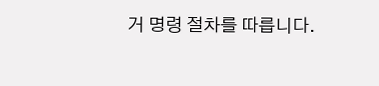거 명령 절차를 따릅니다.